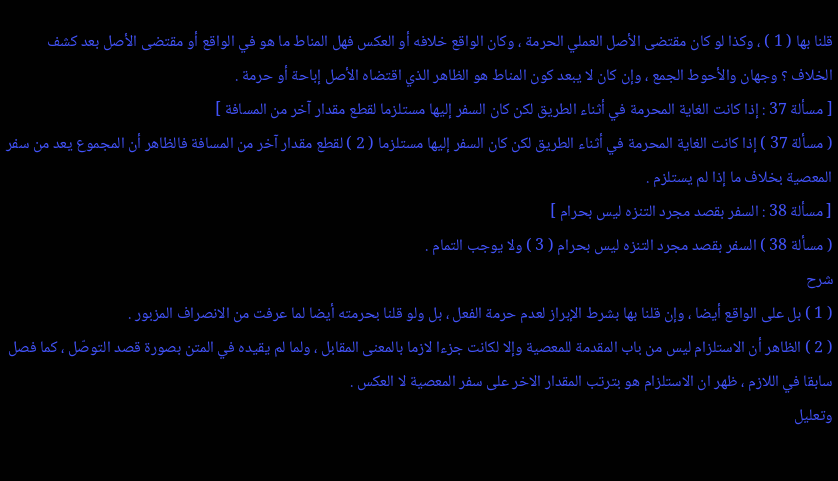قلنا بها ( 1 ) ، وكذا لو كان مقتضى الأصل العملي الحرمة ، وكان الواقع خلافه أو العكس فهل المناط ما هو في الواقع أو مقتضى الأصل بعد كشف الخلاف ؟ وجهان والأحوط الجمع ، وإن كان لا يبعد كون المناط هو الظاهر الذي اقتضاه الأصل إباحة أو حرمة .
[ مسألة 37 : إذا كانت الغاية المحرمة في أثناء الطريق لكن كان السفر إليها مستلزما لقطع مقدار آخر من المسافة ]
( مسألة 37 ) إذا كانت الغاية المحرمة في أثناء الطريق لكن كان السفر إليها مستلزما ( 2 ) لقطع مقدار آخر من المسافة فالظاهر أن المجموع يعد من سفر المعصية بخلاف ما إذا لم يستلزم .
[ مسألة 38 : السفر بقصد مجرد التنزه ليس بحرام ]
( مسألة 38 ) السفر بقصد مجرد التنزه ليس بحرام ( 3 ) ولا يوجب التمام .
شرح
( 1 ) بل على الواقع أيضا ، وإن قلنا بها بشرط الإبراز لعدم حرمة الفعل ، بل ولو قلنا بحرمته أيضا لما عرفت من الانصراف المزبور .
( 2 ) الظاهر أن الاستلزام ليس من باب المقدمة للمعصية وإلا لكانت جزءا لازما بالمعنى المقابل ، ولما لم يقيده في المتن بصورة قصد التوصّل ، كما فصل سابقا في اللازم ، ظهر ان الاستلزام هو بترتب المقدار الاخر على سفر المعصية لا العكس .
وتعليل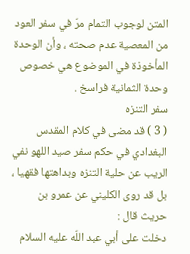المتن لوجوب التمام مرّ في سفر العود من المعصية عدم صحته ، وأن الوحدة المأخوذة في الموضوع هي خصوص وحدة الثمانية فراسخ .
سفر التنزه
( 3 ) قد مضى في كلام المقدس البغدادي في حكم سفر صيد اللهو نفي الريب عن حلية التنزه وبداهتها فقهيا ، بل قد روى الكليني عن عمرو بن حريث قال :
دخلت على أبي عبد اللّه عليه السلام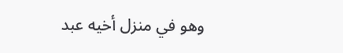وهو في منزل أخيه عبد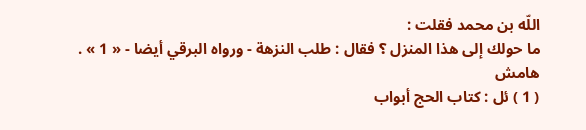اللّه بن محمد فقلت :
ما حولك إلى هذا المنزل ؟ فقال : طلب النزهة - ورواه البرقي أيضا - « 1 » .
هامش
( 1 ) ئل : كتاب الحج أبواب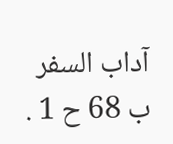آداب السفر ب 68 ح 1 .